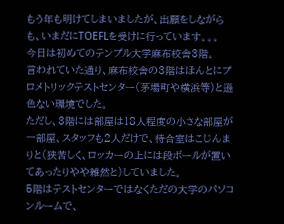もう年も明けてしまいましたが、出願をしながらも、いまだにTOEFLを受けに行っています。。。
今日は初めてのテンプル大学麻布校舎3階。
言われていた通り、麻布校舎の3階はほんとにプロメトリックテストセンター(茅場町や横浜等)と遜色ない環境でした。
ただし、3階には部屋は18人程度の小さな部屋が一部屋、スタッフも2人だけで、待合室はこじんまりと(狭苦しく、ロッカーの上には段ボールが置いてあったりやや雑然と)していました。
5階はテストセンターではなくただの大学のパソコンルームで、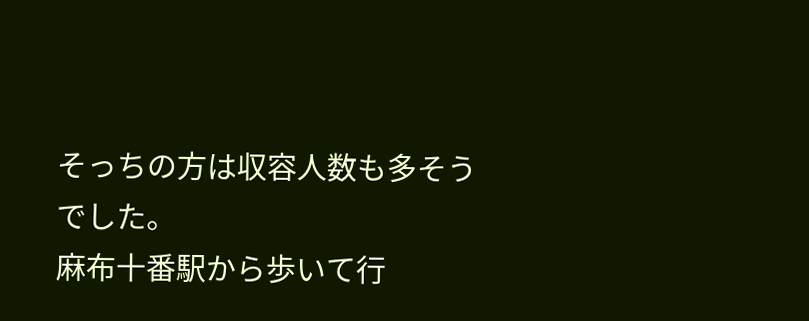そっちの方は収容人数も多そうでした。
麻布十番駅から歩いて行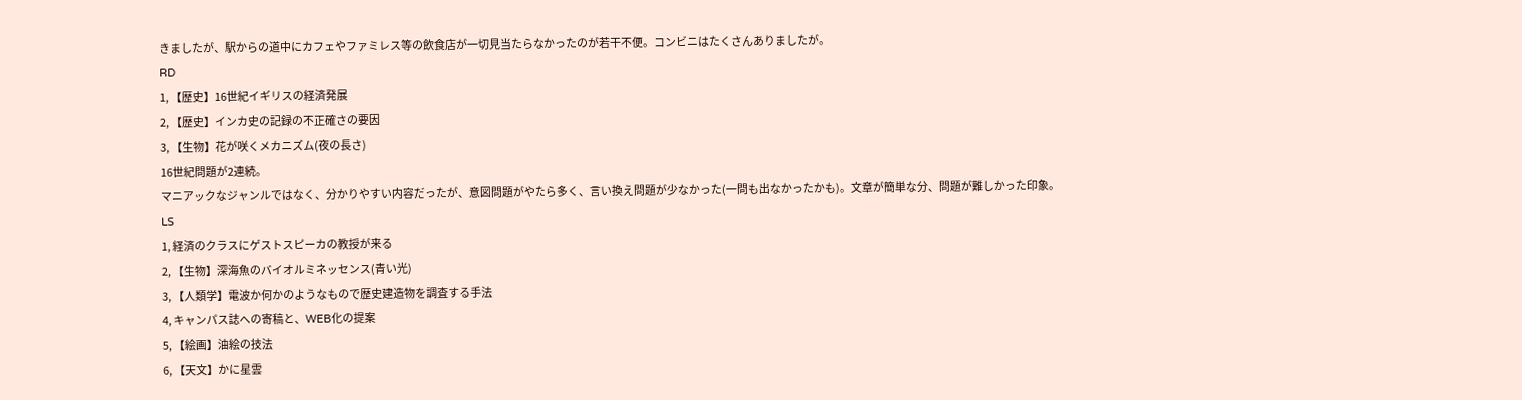きましたが、駅からの道中にカフェやファミレス等の飲食店が一切見当たらなかったのが若干不便。コンビニはたくさんありましたが。
RD
1, 【歴史】16世紀イギリスの経済発展
2, 【歴史】インカ史の記録の不正確さの要因
3, 【生物】花が咲くメカニズム(夜の長さ)
16世紀問題が2連続。
マニアックなジャンルではなく、分かりやすい内容だったが、意図問題がやたら多く、言い換え問題が少なかった(一問も出なかったかも)。文章が簡単な分、問題が難しかった印象。
LS
1, 経済のクラスにゲストスピーカの教授が来る
2, 【生物】深海魚のバイオルミネッセンス(青い光)
3, 【人類学】電波か何かのようなもので歴史建造物を調査する手法
4, キャンパス誌への寄稿と、WEB化の提案
5, 【絵画】油絵の技法
6, 【天文】かに星雲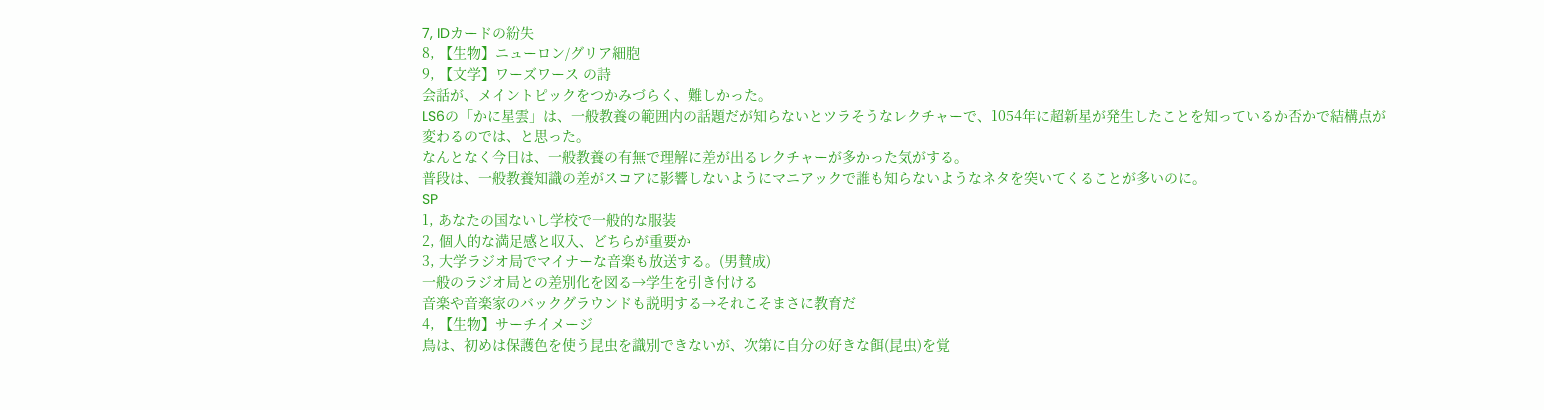7, IDカードの紛失
8, 【生物】ニューロン/グリア細胞
9, 【文学】ワーズワース の詩
会話が、メイントピックをつかみづらく、難しかった。
LS6の「かに星雲」は、一般教養の範囲内の話題だが知らないとツラそうなレクチャーで、1054年に超新星が発生したことを知っているか否かで結構点が変わるのでは、と思った。
なんとなく今日は、一般教養の有無で理解に差が出るレクチャーが多かった気がする。
普段は、一般教養知識の差がスコアに影響しないようにマニアックで誰も知らないようなネタを突いてくることが多いのに。
SP
1, あなたの国ないし学校で一般的な服装
2, 個人的な満足感と収入、どちらが重要か
3, 大学ラジオ局でマイナーな音楽も放送する。(男賛成)
一般のラジオ局との差別化を図る→学生を引き付ける
音楽や音楽家のバックグラウンドも説明する→それこそまさに教育だ
4, 【生物】サーチイメージ
鳥は、初めは保護色を使う昆虫を識別できないが、次第に自分の好きな餌(昆虫)を覚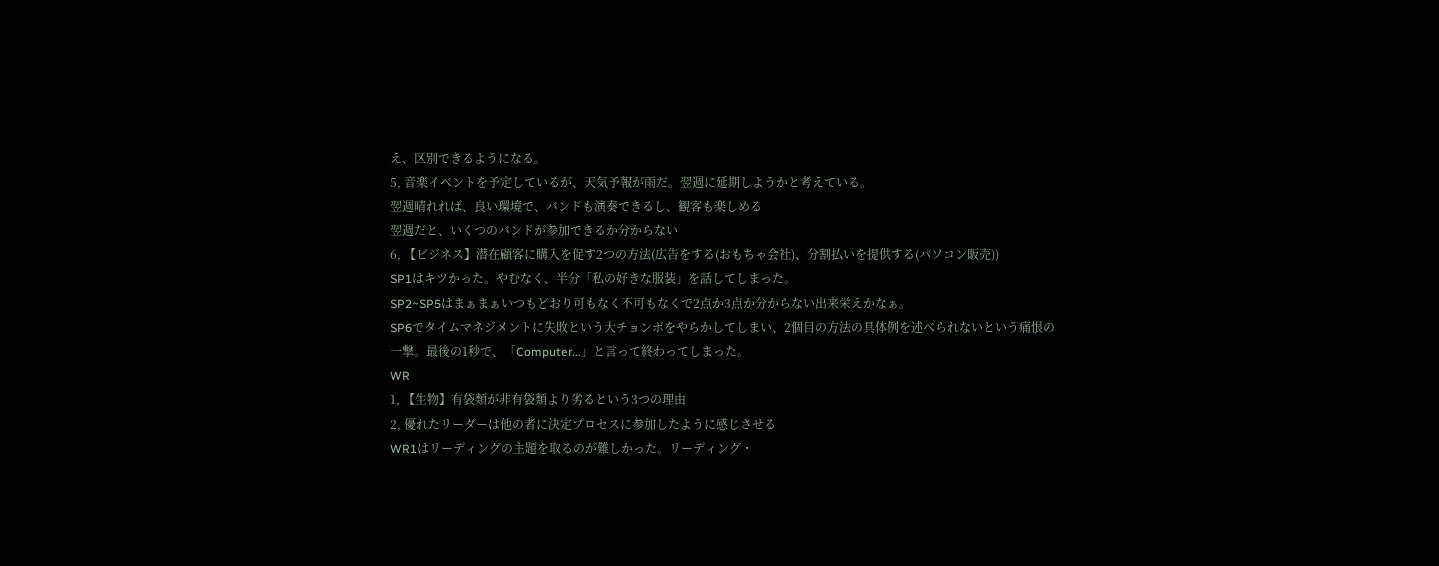え、区別できるようになる。
5, 音楽イベントを予定しているが、天気予報が雨だ。翌週に延期しようかと考えている。
翌週晴れれば、良い環境で、バンドも演奏できるし、観客も楽しめる
翌週だと、いくつのバンドが参加できるか分からない
6, 【ビジネス】潜在顧客に購入を促す2つの方法(広告をする(おもちゃ会社)、分割払いを提供する(パソコン販売))
SP1はキツかった。やむなく、半分「私の好きな服装」を話してしまった。
SP2~SP5はまぁまぁいつもどおり可もなく不可もなくで2点か3点か分からない出来栄えかなぁ。
SP6でタイムマネジメントに失敗という大チョンボをやらかしてしまい、2個目の方法の具体例を述べられないという痛恨の一撃。最後の1秒で、「Computer...」と言って終わってしまった。
WR
1, 【生物】有袋類が非有袋類より劣るという3つの理由
2, 優れたリーダーは他の者に決定プロセスに参加したように感じさせる
WR1はリーディングの主題を取るのが難しかった。リーディング・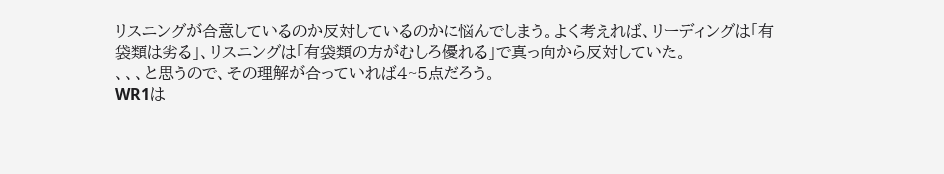リスニングが合意しているのか反対しているのかに悩んでしまう。よく考えれば、リーディングは「有袋類は劣る」、リスニングは「有袋類の方がむしろ優れる」で真っ向から反対していた。
、、、と思うので、その理解が合っていれば4~5点だろう。
WR1は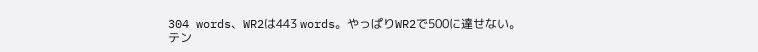304 words、WR2は443 words。やっぱりWR2で500に達せない。
テン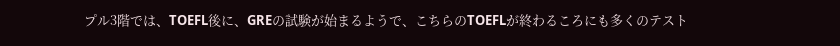プル3階では、TOEFL後に、GREの試験が始まるようで、こちらのTOEFLが終わるころにも多くのテスト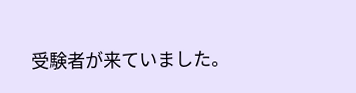受験者が来ていました。